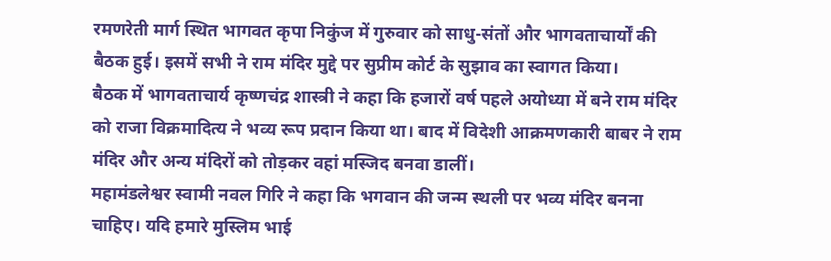रमणरेती मार्ग स्थित भागवत कृपा निकुंज में गुरुवार को साधु-संतों और भागवताचार्यों की बैठक हुई। इसमें सभी ने राम मंदिर मुद्दे पर सुप्रीम कोर्ट के सुझाव का स्वागत किया।
बैठक में भागवताचार्य कृष्णचंद्र शास्त्री ने कहा कि हजारों वर्ष पहले अयोध्या में बने राम मंदिर को राजा विक्रमादित्य ने भव्य रूप प्रदान किया था। बाद में विदेशी आक्रमणकारी बाबर ने राम मंदिर और अन्य मंदिरों को तोड़कर वहां मस्जिद बनवा डालीं।
महामंडलेश्वर स्वामी नवल गिरि ने कहा कि भगवान की जन्म स्थली पर भव्य मंदिर बनना चाहिए। यदि हमारे मुस्लिम भाई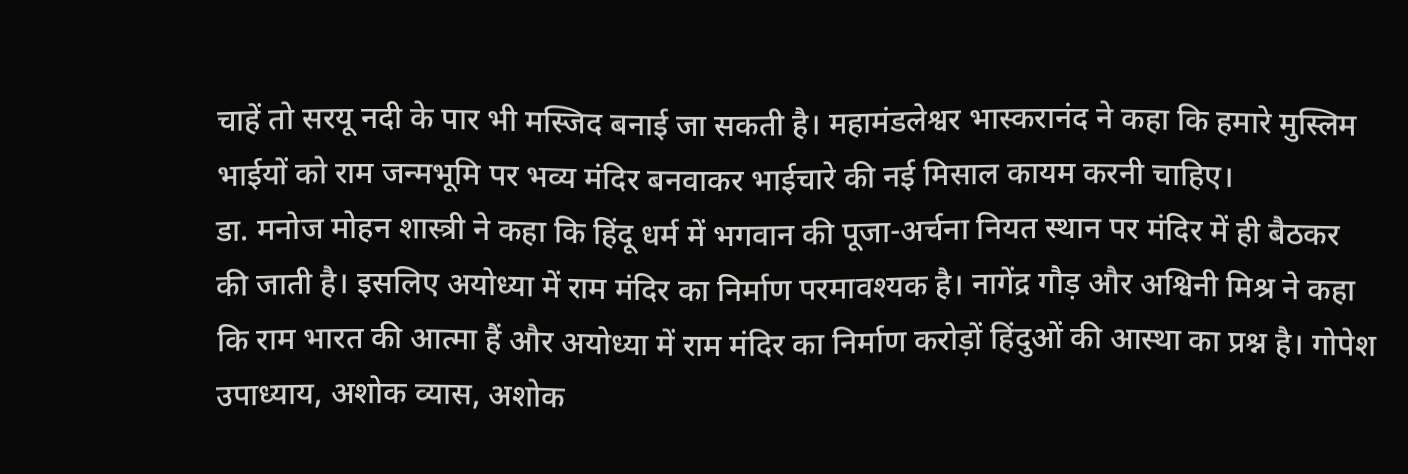चाहें तो सरयू नदी के पार भी मस्जिद बनाई जा सकती है। महामंडलेश्वर भास्करानंद ने कहा कि हमारे मुस्लिम भाईयों को राम जन्मभूमि पर भव्य मंदिर बनवाकर भाईचारे की नई मिसाल कायम करनी चाहिए।
डा. मनोज मोहन शास्त्री ने कहा कि हिंदू धर्म में भगवान की पूजा-अर्चना नियत स्थान पर मंदिर में ही बैठकर की जाती है। इसलिए अयोध्या में राम मंदिर का निर्माण परमावश्यक है। नागेंद्र गौड़ और अश्विनी मिश्र ने कहा कि राम भारत की आत्मा हैं और अयोध्या में राम मंदिर का निर्माण करोड़ों हिंदुओं की आस्था का प्रश्न है। गोपेश उपाध्याय, अशोक व्यास, अशोक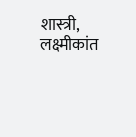शास्त्री, लक्ष्मीकांत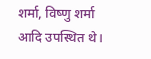शर्मा, विष्णु शर्मा आदि उपस्थित थे।